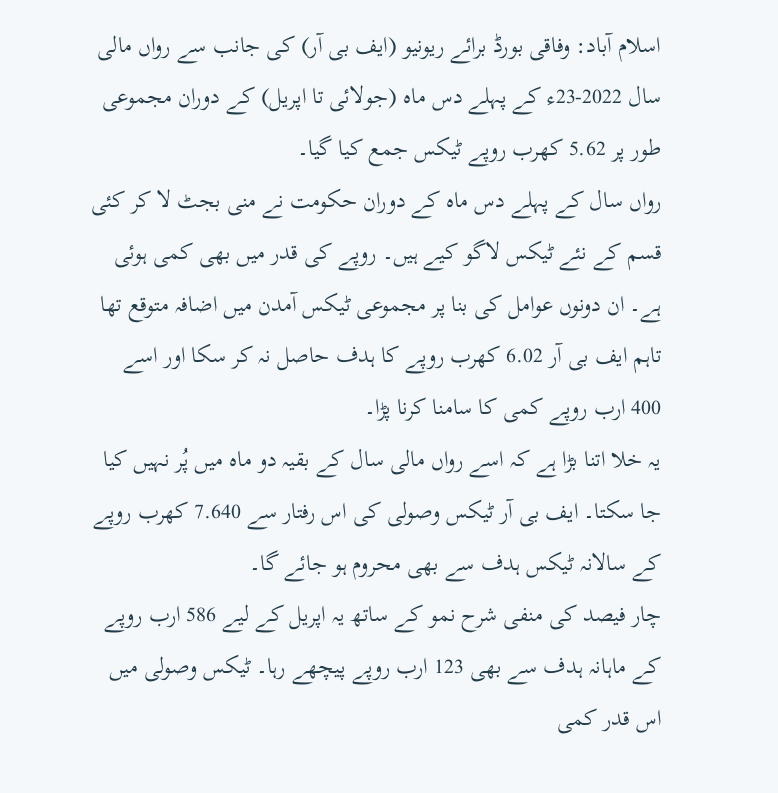اسلام آباد: وفاقی بورڈ برائے ریونیو (ایف بی آر) کی جانب سے رواں مالی سال 2022-23ء کے پہلے دس ماہ (جولائی تا اپریل) کے دوران مجموعی طور پر 5.62 کھرب روپے ٹیکس جمع کیا گیا۔
رواں سال کے پہلے دس ماہ کے دوران حکومت نے منی بجٹ لا کر کئی قسم کے نئے ٹیکس لاگو کیے ہیں۔ روپے کی قدر میں بھی کمی ہوئی ہے۔ ان دونوں عوامل کی بنا پر مجموعی ٹیکس آمدن میں اضافہ متوقع تھا تاہم ایف بی آر 6.02 کھرب روپے کا ہدف حاصل نہ کر سکا اور اسے 400 ارب روپے کمی کا سامنا کرنا پڑا۔
یہ خلا اتنا بڑا ہے کہ اسے رواں مالی سال کے بقیہ دو ماہ میں پُر نہیں کیا جا سکتا۔ ایف بی آر ٹیکس وصولی کی اس رفتار سے 7.640 کھرب روپے کے سالانہ ٹیکس ہدف سے بھی محروم ہو جائے گا۔
چار فیصد کی منفی شرح نمو کے ساتھ یہ اپریل کے لیے 586 ارب روپے کے ماہانہ ہدف سے بھی 123 ارب روپے پیچھے رہا۔ ٹیکس وصولی میں اس قدر کمی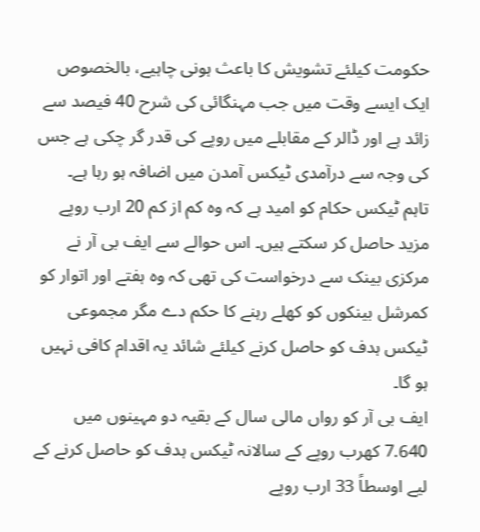حکومت کیلئے تشویش کا باعث ہونی چاہیے، بالخصوص ایک ایسے وقت میں جب مہنگائی کی شرح 40 فیصد سے زائد ہے اور ڈالر کے مقابلے میں روپے کی قدر گر چکی ہے جس کی وجہ سے درآمدی ٹیکس آمدن میں اضافہ ہو رہا ہے۔
تاہم ٹیکس حکام کو امید ہے کہ وہ کم از کم 20 ارب روپے مزید حاصل کر سکتے ہیں۔ اس حوالے سے ایف بی آر نے مرکزی بینک سے درخواست کی تھی کہ وہ ہفتے اور اتوار کو کمرشل بینکوں کو کھلے رہنے کا حکم دے مگر مجموعی ٹیکس ہدف کو حاصل کرنے کیلئے شائد یہ اقدام کافی نہیں ہو گا۔
ایف بی آر کو رواں مالی سال کے بقیہ دو مہینوں میں 7.640 کھرب روپے کے سالانہ ٹیکس ہدف کو حاصل کرنے کے لیے اوسطاً 33 ارب روپے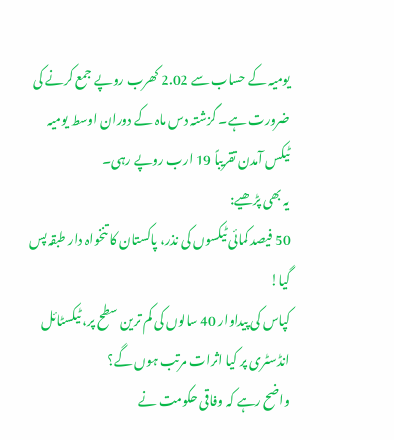یومیہ کے حساب سے 2.02 کھرب روپے جمع کرنے کی ضرورت ہے۔ گزشتہ دس ماہ کے دوران اوسط یومیہ ٹیکس آمدن تقریباً 19 ارب روپے رہی۔
یہ بھی پڑھیے:
50 فیصد کمائی ٹیکسوں کی نذر، پاکستان کا تنخواہ دار طبقہ پس گیا!
کپاس کی پیداوار 40 سالوں کی کم ترین سطح پر، ٹیکسٹائل انڈسٹری پر کیا اثرات مرتب ہوں گے؟
واضح رہے کہ وفاقی حکومت نے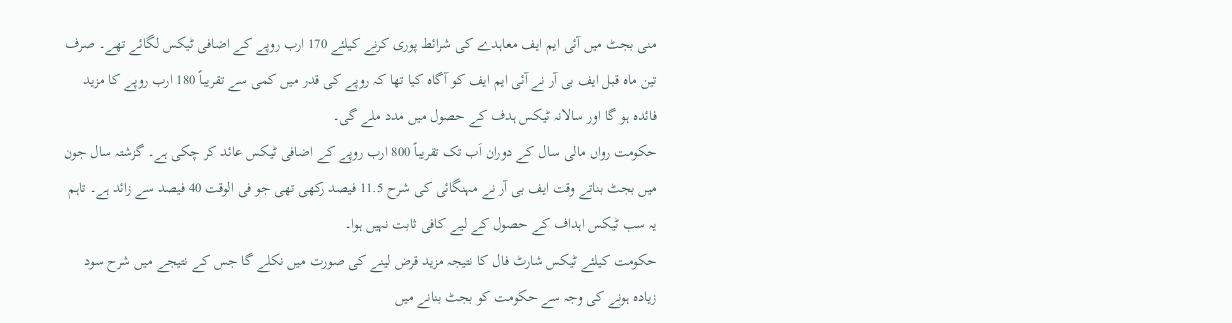منی بجٹ میں آئی ایم ایف معاہدے کی شرائط پوری کرنے کیلئے 170 ارب روپے کے اضافی ٹیکس لگائے تھے۔ صرف تین ماہ قبل ایف بی آر نے آئی ایم ایف کو آگاہ کیا تھا کہ روپے کی قدر میں کمی سے تقریباً 180 ارب روپے کا مزید فائدہ ہو گا اور سالانہ ٹیکس ہدف کے حصول میں مدد ملے گی۔
حکومت رواں مالی سال کے دوران اَب تک تقریباً 800 ارب روپے کے اضافی ٹیکس عائد کر چکی ہے۔ گزشتہ سال جون میں بجٹ بناتے وقت ایف بی آر نے مہنگائی کی شرح 11.5 فیصد رکھی تھی جو فی الوقت 40 فیصد سے زائد ہے۔ تاہم یہ سب ٹیکس اہداف کے حصول کے لیے کافی ثابت نہیں ہوا۔
حکومت کیلئے ٹیکس شارٹ فال کا نتیجہ مزید قرض لینے کی صورت میں نکلے گا جس کے نتیجے میں شرح سود زیادہ ہونے کی وجہ سے حکومت کو بجٹ بنانے میں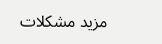مزید مشکلات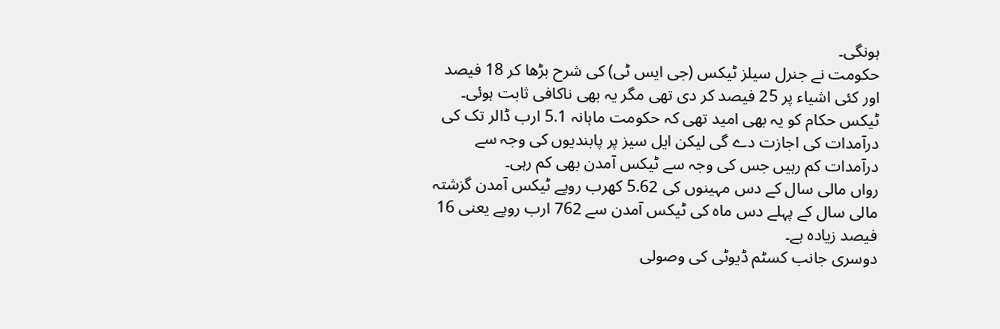ہونگی۔
حکومت نے جنرل سیلز ٹیکس (جی ایس ٹی) کی شرح بڑھا کر 18 فیصد اور کئی اشیاء پر 25 فیصد کر دی تھی مگر یہ بھی ناکافی ثابت ہوئی۔ ٹیکس حکام کو یہ بھی امید تھی کہ حکومت ماہانہ 5.1 ارب ڈالر تک کی درآمدات کی اجازت دے گی لیکن ایل سیز پر پابندیوں کی وجہ سے درآمدات کم رہیں جس کی وجہ سے ٹیکس آمدن بھی کم رہی۔
رواں مالی سال کے دس مہینوں کی 5.62 کھرب روپے ٹیکس آمدن گزشتہ مالی سال کے پہلے دس ماہ کی ٹیکس آمدن سے 762 ارب روپے یعنی 16 فیصد زیادہ ہے۔
دوسری جانب کسٹم ڈیوٹی کی وصولی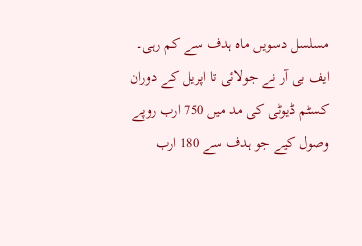مسلسل دسویں ماہ ہدف سے کم رہی۔ ایف بی آر نے جولائی تا اپریل کے دوران کسٹم ڈیوٹی کی مد میں 750 ارب روپے وصول کیے جو ہدف سے 180 ارب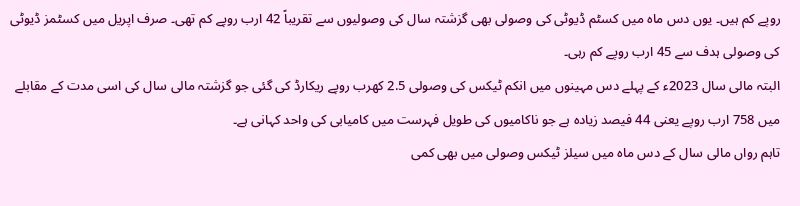روپے کم ہیں۔ یوں دس ماہ میں کسٹم ڈیوٹی کی وصولی بھی گزشتہ سال کی وصولیوں سے تقریباً 42 ارب روپے کم تھی۔ صرف اپریل میں کسٹمز ڈیوٹی کی وصولی ہدف سے 45 ارب روپے کم رہی۔
البتہ مالی سال 2023ء کے پہلے دس مہینوں میں انکم ٹیکس کی وصولی 2.5 کھرب روپے ریکارڈ کی گئی جو گزشتہ مالی سال کی اسی مدت کے مقابلے میں 758 ارب روپے یعنی 44 فیصد زیادہ ہے جو ناکامیوں کی طویل فہرست میں کامیابی کی واحد کہانی ہے۔
تاہم رواں مالی سال کے دس ماہ میں سیلز ٹیکس وصولی میں بھی کمی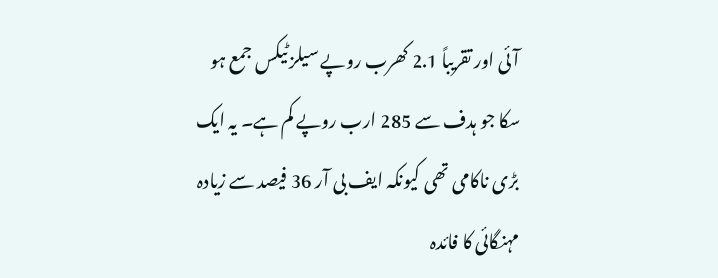آئی اور تقریباً 2.1 کھرب روپے سیلز ٹیکس جمع ہو سکا جو ہدف سے 285 ارب روپے کم ہے۔ یہ ایک بڑی ناکامی تھی کیونکہ ایف بی آر 36 فیصد سے زیادہ مہنگائی کا فائدہ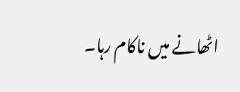اٹھانے میں ناکام رہا۔